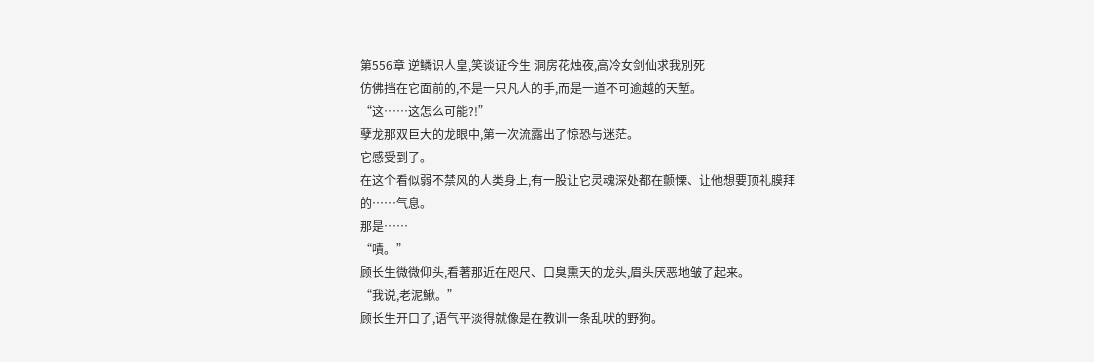第556章 逆鳞识人皇,笑谈证今生 洞房花烛夜,高冷女剑仙求我別死
仿佛挡在它面前的,不是一只凡人的手,而是一道不可逾越的天堑。
“这……这怎么可能?!”
孽龙那双巨大的龙眼中,第一次流露出了惊恐与迷茫。
它感受到了。
在这个看似弱不禁风的人类身上,有一股让它灵魂深处都在颤慄、让他想要顶礼膜拜的……气息。
那是……
“嘖。”
顾长生微微仰头,看著那近在咫尺、口臭熏天的龙头,眉头厌恶地皱了起来。
“我说,老泥鰍。”
顾长生开口了,语气平淡得就像是在教训一条乱吠的野狗。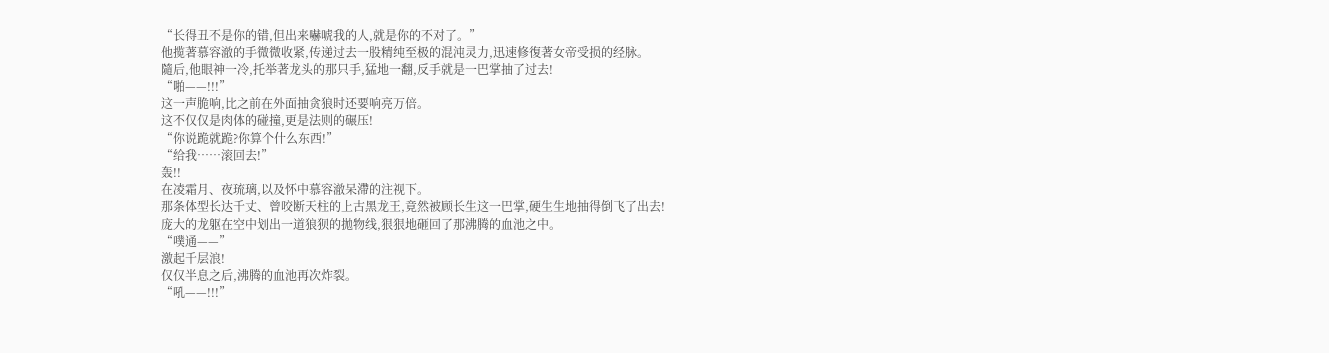“长得丑不是你的错,但出来嚇唬我的人,就是你的不对了。”
他揽著慕容澈的手微微收紧,传递过去一股精纯至极的混沌灵力,迅速修復著女帝受损的经脉。
隨后,他眼神一冷,托举著龙头的那只手,猛地一翻,反手就是一巴掌抽了过去!
“啪——!!!”
这一声脆响,比之前在外面抽贪狼时还要响亮万倍。
这不仅仅是肉体的碰撞,更是法则的碾压!
“你说跪就跪?你算个什么东西!”
“给我……滚回去!”
轰!!
在凌霜月、夜琉璃,以及怀中慕容澈呆滯的注视下。
那条体型长达千丈、曾咬断天柱的上古黑龙王,竟然被顾长生这一巴掌,硬生生地抽得倒飞了出去!
庞大的龙躯在空中划出一道狼狈的拋物线,狠狠地砸回了那沸腾的血池之中。
“噗通——”
激起千层浪!
仅仅半息之后,沸腾的血池再次炸裂。
“吼——!!!”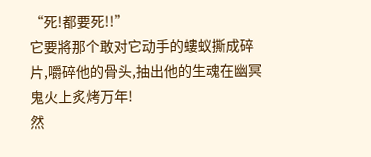“死!都要死!!”
它要將那个敢对它动手的螻蚁撕成碎片,嚼碎他的骨头,抽出他的生魂在幽冥鬼火上炙烤万年!
然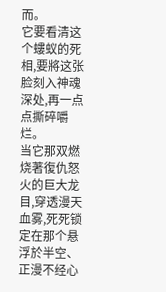而。
它要看清这个螻蚁的死相,要將这张脸刻入神魂深处,再一点点撕碎嚼烂。
当它那双燃烧著復仇怒火的巨大龙目,穿透漫天血雾,死死锁定在那个悬浮於半空、正漫不经心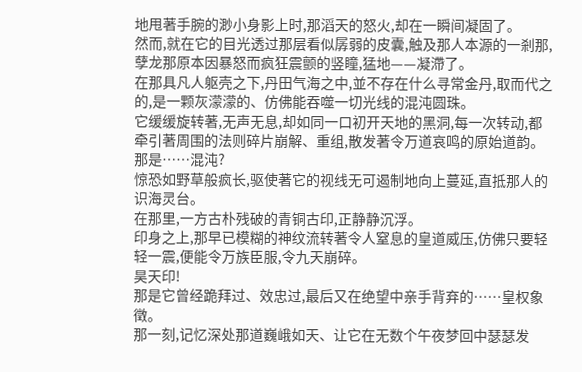地甩著手腕的渺小身影上时,那滔天的怒火,却在一瞬间凝固了。
然而,就在它的目光透过那层看似孱弱的皮囊,触及那人本源的一剎那,孽龙那原本因暴怒而疯狂震颤的竖瞳,猛地——凝滯了。
在那具凡人躯壳之下,丹田气海之中,並不存在什么寻常金丹,取而代之的,是一颗灰濛濛的、仿佛能吞噬一切光线的混沌圆珠。
它缓缓旋转著,无声无息,却如同一口初开天地的黑洞,每一次转动,都牵引著周围的法则碎片崩解、重组,散发著令万道哀鸣的原始道韵。
那是……混沌?
惊恐如野草般疯长,驱使著它的视线无可遏制地向上蔓延,直抵那人的识海灵台。
在那里,一方古朴残破的青铜古印,正静静沉浮。
印身之上,那早已模糊的神纹流转著令人窒息的皇道威压,仿佛只要轻轻一震,便能令万族臣服,令九天崩碎。
昊天印!
那是它曾经跪拜过、效忠过,最后又在绝望中亲手背弃的……皇权象徵。
那一刻,记忆深处那道巍峨如天、让它在无数个午夜梦回中瑟瑟发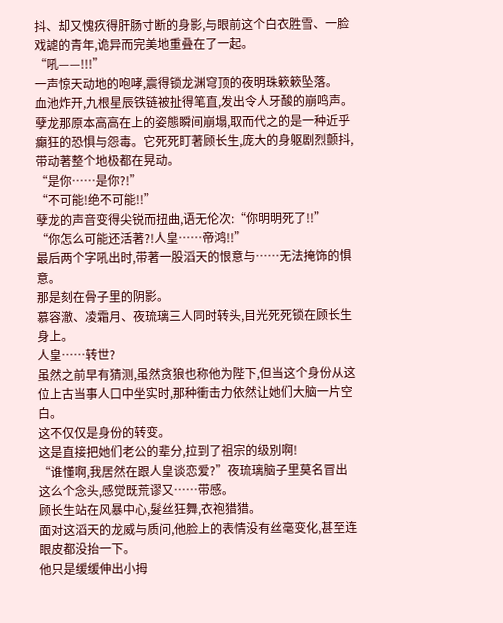抖、却又愧疚得肝肠寸断的身影,与眼前这个白衣胜雪、一脸戏謔的青年,诡异而完美地重叠在了一起。
“吼——!!!”
一声惊天动地的咆哮,震得锁龙渊穹顶的夜明珠簌簌坠落。
血池炸开,九根星辰铁链被扯得笔直,发出令人牙酸的崩鸣声。
孽龙那原本高高在上的姿態瞬间崩塌,取而代之的是一种近乎癲狂的恐惧与怨毒。它死死盯著顾长生,庞大的身躯剧烈颤抖,带动著整个地极都在晃动。
“是你……是你?!”
“不可能!绝不可能!!”
孽龙的声音变得尖锐而扭曲,语无伦次:“你明明死了!!”
“你怎么可能还活著?!人皇……帝鸿!!”
最后两个字吼出时,带著一股滔天的恨意与……无法掩饰的惧意。
那是刻在骨子里的阴影。
慕容澈、凌霜月、夜琉璃三人同时转头,目光死死锁在顾长生身上。
人皇……转世?
虽然之前早有猜测,虽然贪狼也称他为陛下,但当这个身份从这位上古当事人口中坐实时,那种衝击力依然让她们大脑一片空白。
这不仅仅是身份的转变。
这是直接把她们老公的辈分,拉到了祖宗的级別啊!
“谁懂啊,我居然在跟人皇谈恋爱?”夜琉璃脑子里莫名冒出这么个念头,感觉既荒谬又……带感。
顾长生站在风暴中心,髮丝狂舞,衣袍猎猎。
面对这滔天的龙威与质问,他脸上的表情没有丝毫变化,甚至连眼皮都没抬一下。
他只是缓缓伸出小拇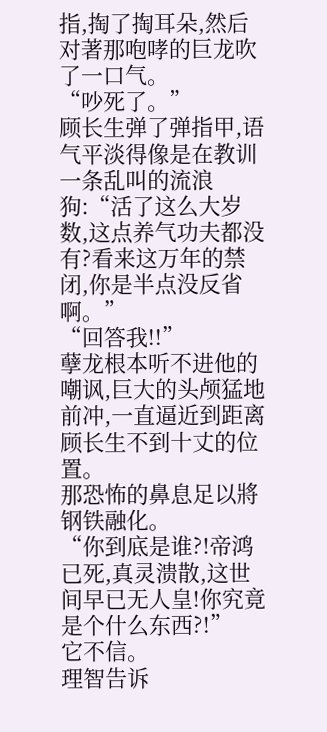指,掏了掏耳朵,然后对著那咆哮的巨龙吹了一口气。
“吵死了。”
顾长生弹了弹指甲,语气平淡得像是在教训一条乱叫的流浪狗:“活了这么大岁数,这点养气功夫都没有?看来这万年的禁闭,你是半点没反省啊。”
“回答我!!”
孽龙根本听不进他的嘲讽,巨大的头颅猛地前冲,一直逼近到距离顾长生不到十丈的位置。
那恐怖的鼻息足以將钢铁融化。
“你到底是谁?!帝鸿已死,真灵溃散,这世间早已无人皇!你究竟是个什么东西?!”
它不信。
理智告诉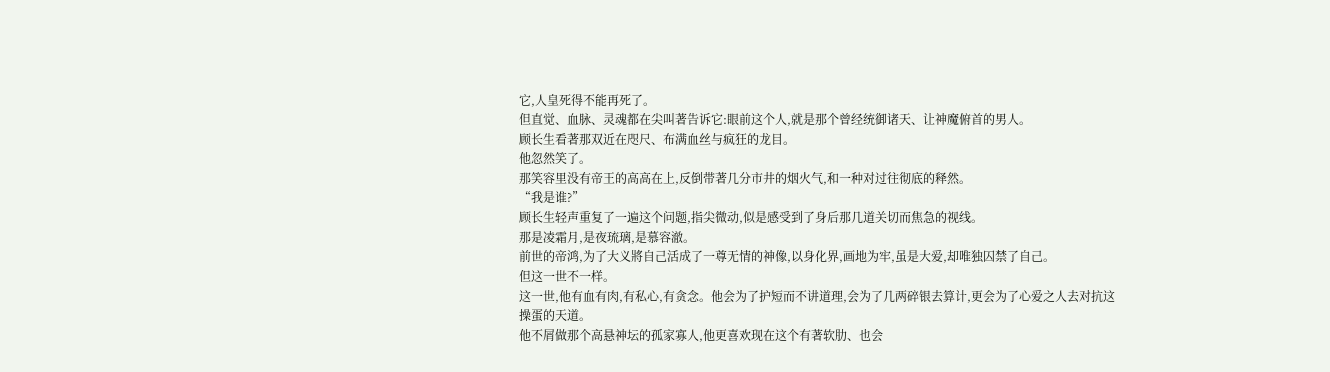它,人皇死得不能再死了。
但直觉、血脉、灵魂都在尖叫著告诉它:眼前这个人,就是那个曾经统御诸天、让神魔俯首的男人。
顾长生看著那双近在咫尺、布满血丝与疯狂的龙目。
他忽然笑了。
那笑容里没有帝王的高高在上,反倒带著几分市井的烟火气,和一种对过往彻底的释然。
“我是谁?”
顾长生轻声重复了一遍这个问题,指尖微动,似是感受到了身后那几道关切而焦急的视线。
那是凌霜月,是夜琉璃,是慕容澈。
前世的帝鸿,为了大义將自己活成了一尊无情的神像,以身化界,画地为牢,虽是大爱,却唯独囚禁了自己。
但这一世不一样。
这一世,他有血有肉,有私心,有贪念。他会为了护短而不讲道理,会为了几两碎银去算计,更会为了心爱之人去对抗这操蛋的天道。
他不屑做那个高悬神坛的孤家寡人,他更喜欢现在这个有著软肋、也会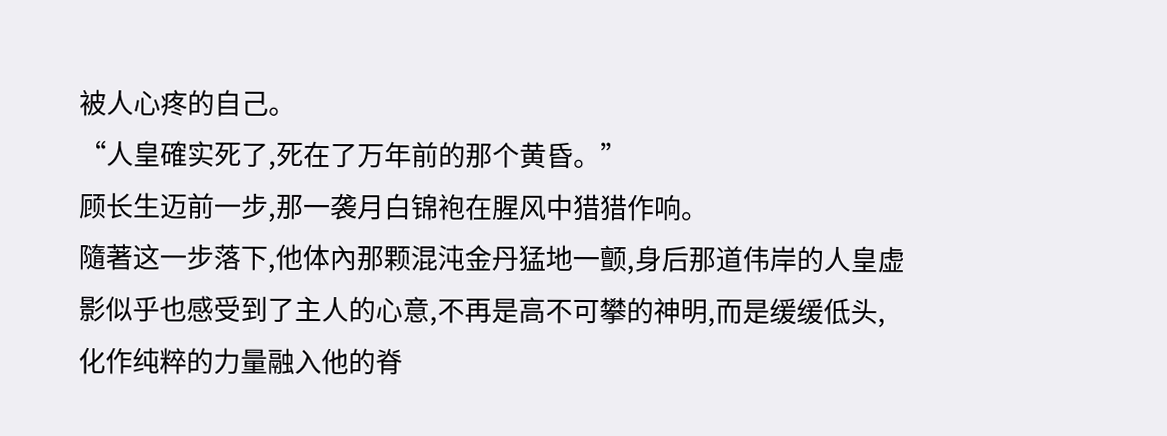被人心疼的自己。
“人皇確实死了,死在了万年前的那个黄昏。”
顾长生迈前一步,那一袭月白锦袍在腥风中猎猎作响。
隨著这一步落下,他体內那颗混沌金丹猛地一颤,身后那道伟岸的人皇虚影似乎也感受到了主人的心意,不再是高不可攀的神明,而是缓缓低头,化作纯粹的力量融入他的脊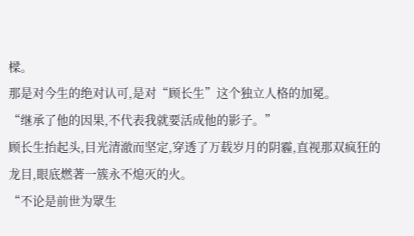樑。
那是对今生的绝对认可,是对“顾长生”这个独立人格的加冕。
“继承了他的因果,不代表我就要活成他的影子。”
顾长生抬起头,目光清澈而坚定,穿透了万载岁月的阴霾,直视那双疯狂的龙目,眼底燃著一簇永不熄灭的火。
“不论是前世为眾生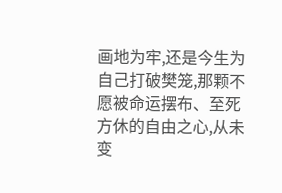画地为牢,还是今生为自己打破樊笼,那颗不愿被命运摆布、至死方休的自由之心,从未变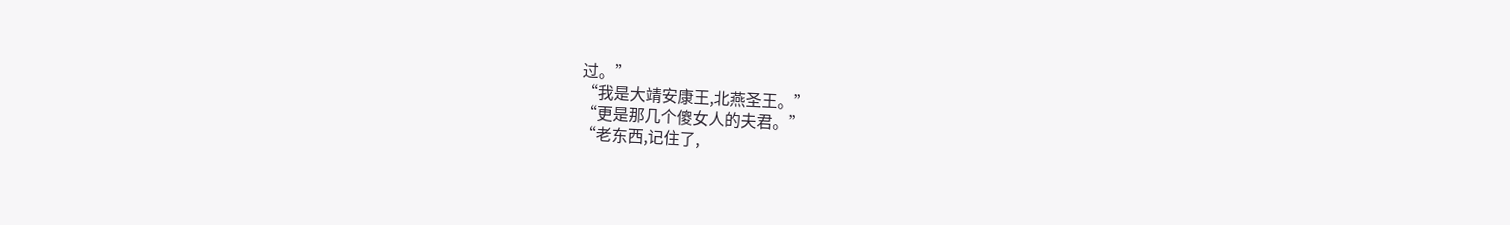过。”
“我是大靖安康王,北燕圣王。”
“更是那几个傻女人的夫君。”
“老东西,记住了,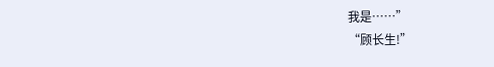我是……”
“顾长生!”